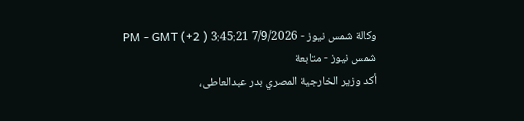وكالة شمس نيوز - 7/9/2026 3:45:21 PM - GMT (+2 )
شمس نيوز - متابعة
أكد وزير الخارجية المصري بدر عبدالعاطى،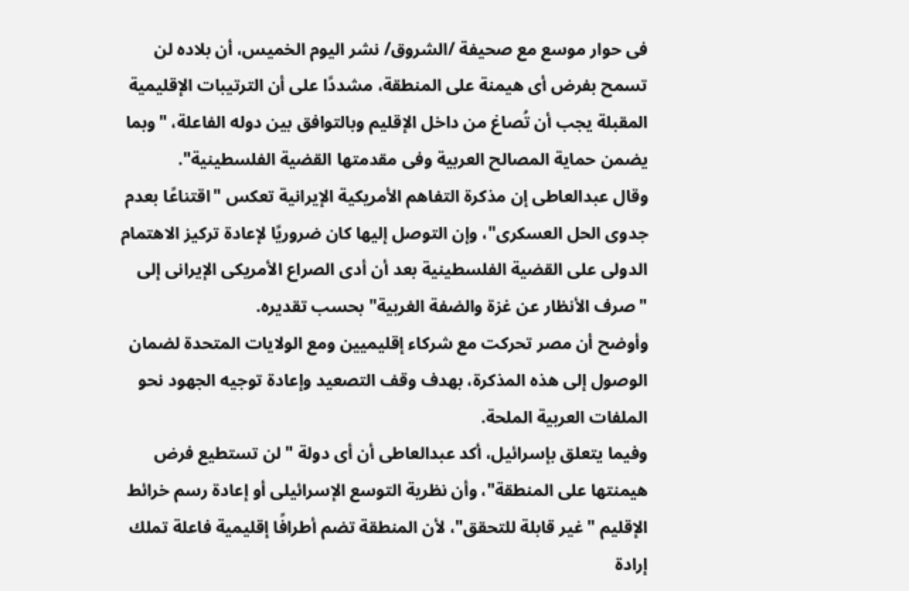فى حوار موسع مع صحيفة /الشروق/ نشر اليوم الخميس، أن بلاده لن تسمح بفرض أى هيمنة على المنطقة، مشددًا على أن الترتيبات الإقليمية المقبلة يجب أن تُصاغ من داخل الإقليم وبالتوافق بين دوله الفاعلة، "وبما يضمن حماية المصالح العربية وفى مقدمتها القضية الفلسطينية".
وقال عبدالعاطى إن مذكرة التفاهم الأمريكية الإيرانية تعكس "اقتناعًا بعدم جدوى الحل العسكرى"، وإن التوصل إليها كان ضروريًا لإعادة تركيز الاهتمام الدولى على القضية الفلسطينية بعد أن أدى الصراع الأمريكى الإيرانى إلى "صرف الأنظار عن غزة والضفة الغربية" بحسب تقديره.
وأوضح أن مصر تحركت مع شركاء إقليميين ومع الولايات المتحدة لضمان الوصول إلى هذه المذكرة، بهدف وقف التصعيد وإعادة توجيه الجهود نحو الملفات العربية الملحة.
وفيما يتعلق بإسرائيل، أكد عبدالعاطى أن أى دولة "لن تستطيع فرض هيمنتها على المنطقة"، وأن نظرية التوسع الإسرائيلى أو إعادة رسم خرائط الإقليم "غير قابلة للتحقق"، لأن المنطقة تضم أطرافًا إقليمية فاعلة تملك إرادة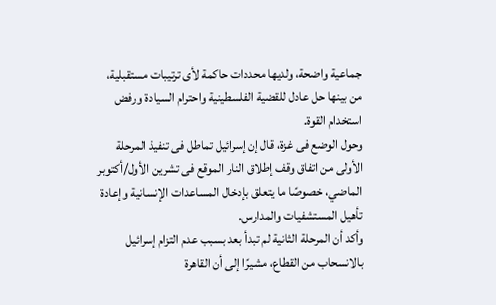جماعية واضحة، ولديها محددات حاكمة لأى ترتيبات مستقبلية، من بينها حل عادل للقضية الفلسطينية واحترام السيادة ورفض استخدام القوة.
وحول الوضع فى غزة، قال إن إسرائيل تماطل فى تنفيذ المرحلة الأولى من اتفاق وقف إطلاق النار الموقع فى تشرين الأول/أكتوبر الماضي، خصوصًا ما يتعلق بإدخال المساعدات الإنسانية وإعادة تأهيل المستشفيات والمدارس.
وأكد أن المرحلة الثانية لم تبدأ بعد بسبب عدم التزام إسرائيل بالانسحاب من القطاع، مشيرًا إلى أن القاهرة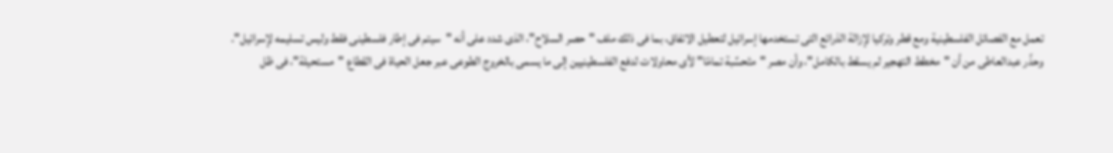تعمل مع الفصائل الفلسطينية ومع قطر وتركيا لإزالة الذرائع التى تستخدمها إسرائيل لتعطيل الاتفاق، بما فى ذلك ملف "حصر السلاح"، الذى شدد على أنه "سيتم فى إطار فلسطينى فقط وليس تسليمه لإسرائيل".
وحذّر عبدالعاطى من أن "مخطط التهجير لم يسقط بالكامل"، وأن مصر "متَحسِّبة تمامًا" لأى محاولات لدفع الفلسطينيين إلى ما يسمى بالخروج الطوعى عبر جعل الحياة فى القطاع "مستحيلة"، فى ظل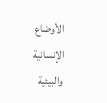الأوضاع الإنسانية والبيئية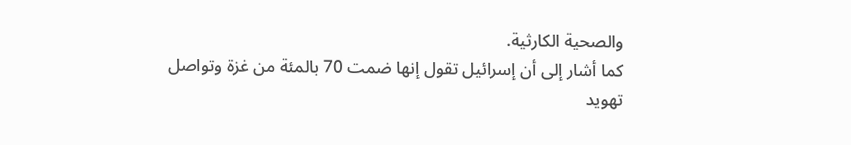والصحية الكارثية.
كما أشار إلى أن إسرائيل تقول إنها ضمت 70 بالمئة من غزة وتواصل تهويد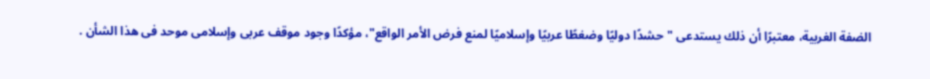الضفة الغربية، معتبرًا أن ذلك يستدعى "حشدًا دوليًا وضغطًا عربيًا وإسلاميًا لمنع فرض الأمر الواقع"، مؤكدًا وجود موقف عربى وإسلامى موحد فى هذا الشأن .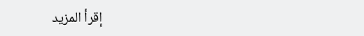إقرأ المزيد